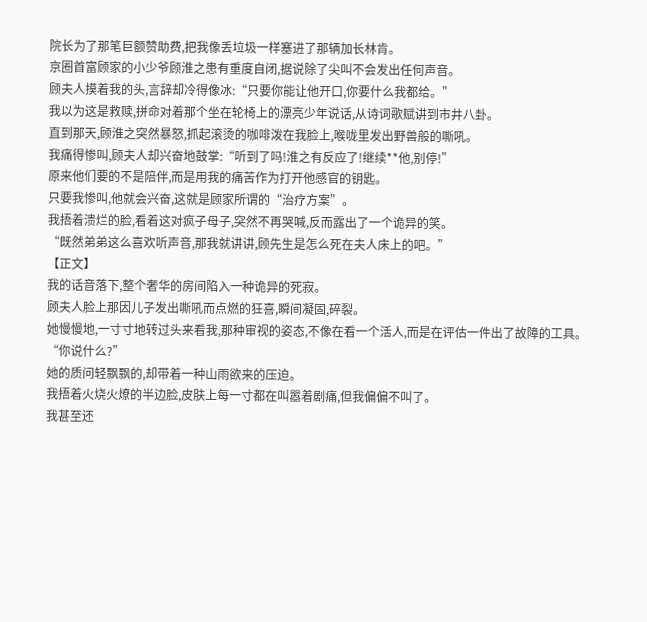院长为了那笔巨额赞助费,把我像丢垃圾一样塞进了那辆加长林肯。
京圈首富顾家的小少爷顾淮之患有重度自闭,据说除了尖叫不会发出任何声音。
顾夫人摸着我的头,言辞却冷得像冰:“只要你能让他开口,你要什么我都给。”
我以为这是救赎,拼命对着那个坐在轮椅上的漂亮少年说话,从诗词歌赋讲到市井八卦。
直到那天,顾淮之突然暴怒,抓起滚烫的咖啡泼在我脸上,喉咙里发出野兽般的嘶吼。
我痛得惨叫,顾夫人却兴奋地鼓掌:“听到了吗!淮之有反应了!继续**他,别停!”
原来他们要的不是陪伴,而是用我的痛苦作为打开他感官的钥匙。
只要我惨叫,他就会兴奋,这就是顾家所谓的“治疗方案”。
我捂着溃烂的脸,看着这对疯子母子,突然不再哭喊,反而露出了一个诡异的笑。
“既然弟弟这么喜欢听声音,那我就讲讲,顾先生是怎么死在夫人床上的吧。”
【正文】
我的话音落下,整个奢华的房间陷入一种诡异的死寂。
顾夫人脸上那因儿子发出嘶吼而点燃的狂喜,瞬间凝固,碎裂。
她慢慢地,一寸寸地转过头来看我,那种审视的姿态,不像在看一个活人,而是在评估一件出了故障的工具。
“你说什么?”
她的质问轻飘飘的,却带着一种山雨欲来的压迫。
我捂着火烧火燎的半边脸,皮肤上每一寸都在叫嚣着剧痛,但我偏偏不叫了。
我甚至还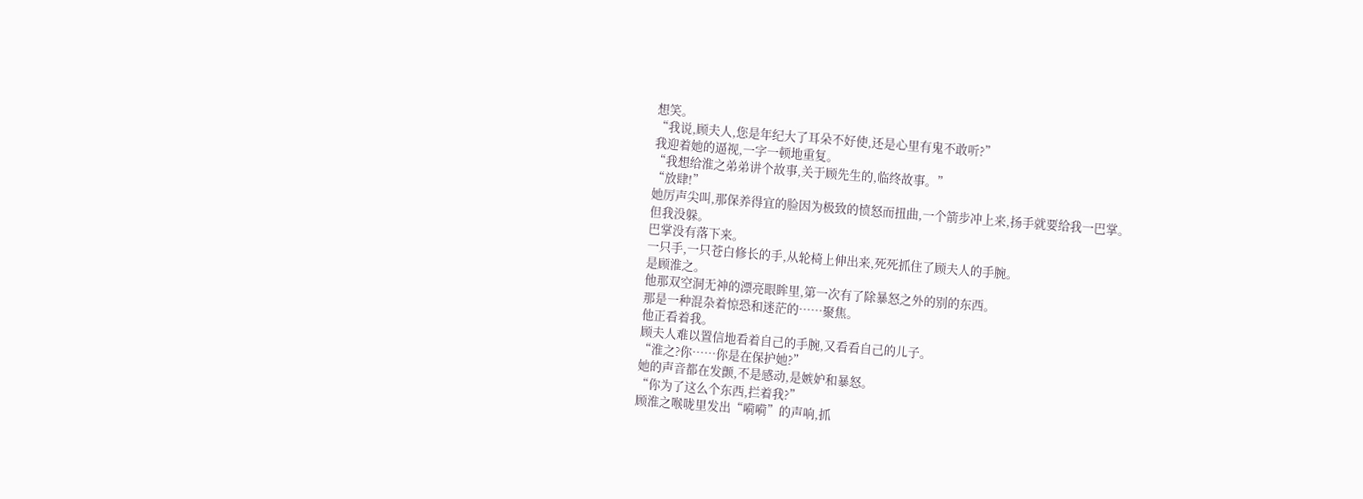想笑。
“我说,顾夫人,您是年纪大了耳朵不好使,还是心里有鬼不敢听?”
我迎着她的逼视,一字一顿地重复。
“我想给淮之弟弟讲个故事,关于顾先生的,临终故事。”
“放肆!”
她厉声尖叫,那保养得宜的脸因为极致的愤怒而扭曲,一个箭步冲上来,扬手就要给我一巴掌。
但我没躲。
巴掌没有落下来。
一只手,一只苍白修长的手,从轮椅上伸出来,死死抓住了顾夫人的手腕。
是顾淮之。
他那双空洞无神的漂亮眼眸里,第一次有了除暴怒之外的别的东西。
那是一种混杂着惊恐和迷茫的……聚焦。
他正看着我。
顾夫人难以置信地看着自己的手腕,又看看自己的儿子。
“淮之?你……你是在保护她?”
她的声音都在发颤,不是感动,是嫉妒和暴怒。
“你为了这么个东西,拦着我?”
顾淮之喉咙里发出“嗬嗬”的声响,抓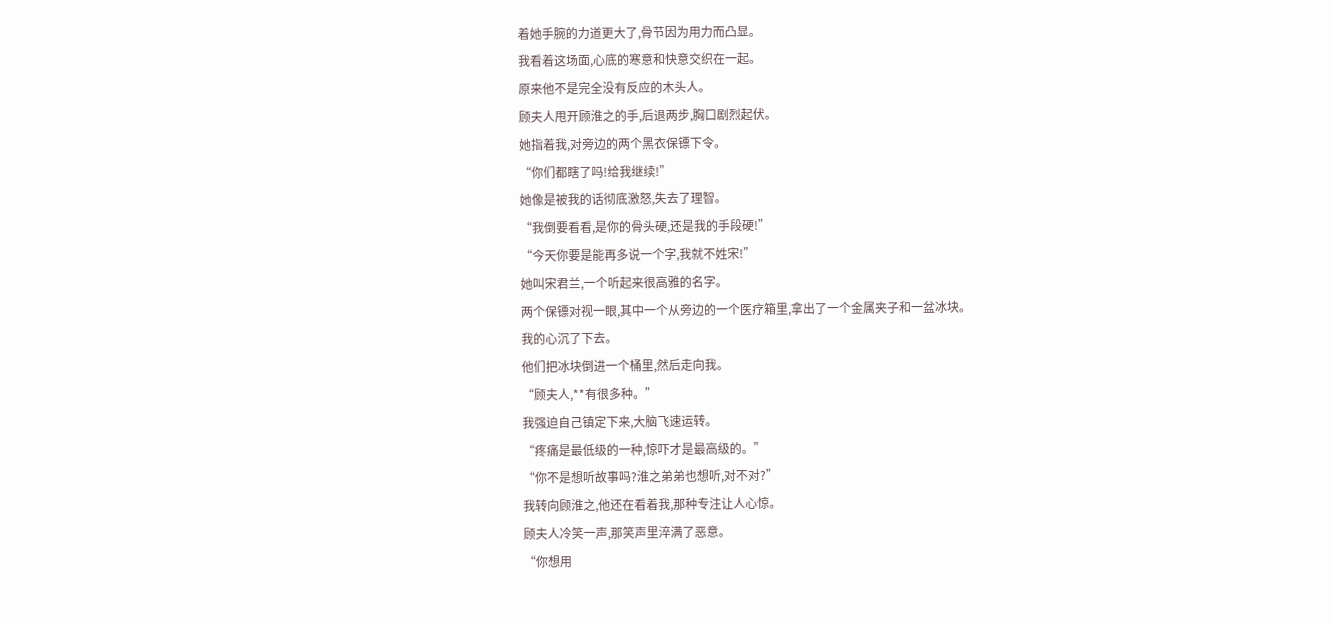着她手腕的力道更大了,骨节因为用力而凸显。
我看着这场面,心底的寒意和快意交织在一起。
原来他不是完全没有反应的木头人。
顾夫人甩开顾淮之的手,后退两步,胸口剧烈起伏。
她指着我,对旁边的两个黑衣保镖下令。
“你们都瞎了吗!给我继续!”
她像是被我的话彻底激怒,失去了理智。
“我倒要看看,是你的骨头硬,还是我的手段硬!”
“今天你要是能再多说一个字,我就不姓宋!”
她叫宋君兰,一个听起来很高雅的名字。
两个保镖对视一眼,其中一个从旁边的一个医疗箱里,拿出了一个金属夹子和一盆冰块。
我的心沉了下去。
他们把冰块倒进一个桶里,然后走向我。
“顾夫人,**有很多种。”
我强迫自己镇定下来,大脑飞速运转。
“疼痛是最低级的一种,惊吓才是最高级的。”
“你不是想听故事吗?淮之弟弟也想听,对不对?”
我转向顾淮之,他还在看着我,那种专注让人心惊。
顾夫人冷笑一声,那笑声里淬满了恶意。
“你想用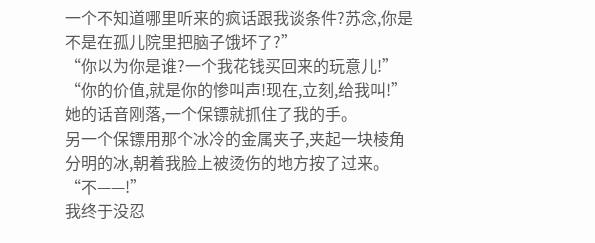一个不知道哪里听来的疯话跟我谈条件?苏念,你是不是在孤儿院里把脑子饿坏了?”
“你以为你是谁?一个我花钱买回来的玩意儿!”
“你的价值,就是你的惨叫声!现在,立刻,给我叫!”
她的话音刚落,一个保镖就抓住了我的手。
另一个保镖用那个冰冷的金属夹子,夹起一块棱角分明的冰,朝着我脸上被烫伤的地方按了过来。
“不——!”
我终于没忍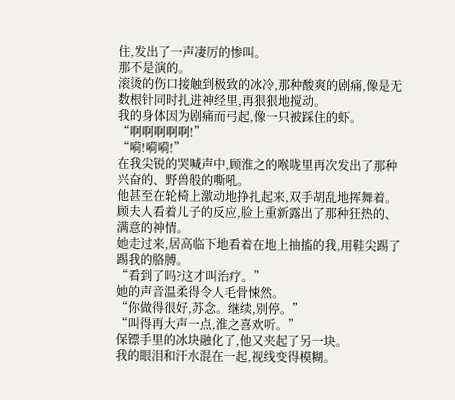住,发出了一声凄厉的惨叫。
那不是演的。
滚烫的伤口接触到极致的冰冷,那种酸爽的剧痛,像是无数根针同时扎进神经里,再狠狠地搅动。
我的身体因为剧痛而弓起,像一只被踩住的虾。
“啊啊啊啊啊!”
“嗬!嗬嗬!”
在我尖锐的哭喊声中,顾淮之的喉咙里再次发出了那种兴奋的、野兽般的嘶吼。
他甚至在轮椅上激动地挣扎起来,双手胡乱地挥舞着。
顾夫人看着儿子的反应,脸上重新露出了那种狂热的、满意的神情。
她走过来,居高临下地看着在地上抽搐的我,用鞋尖踢了踢我的胳膊。
“看到了吗?这才叫治疗。”
她的声音温柔得令人毛骨悚然。
“你做得很好,苏念。继续,别停。”
“叫得再大声一点,淮之喜欢听。”
保镖手里的冰块融化了,他又夹起了另一块。
我的眼泪和汗水混在一起,视线变得模糊。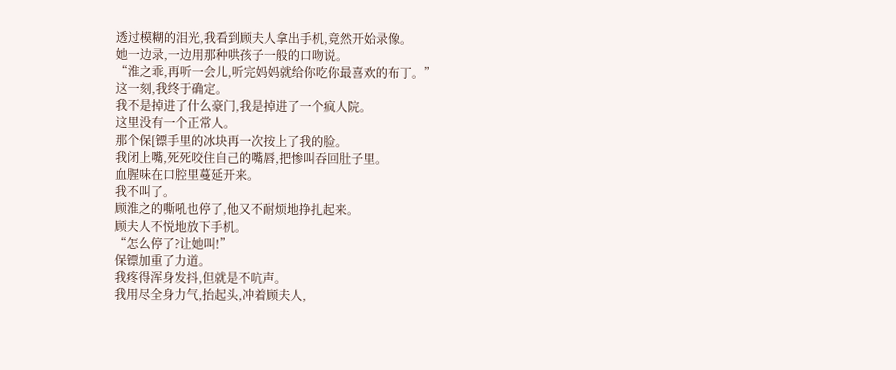透过模糊的泪光,我看到顾夫人拿出手机,竟然开始录像。
她一边录,一边用那种哄孩子一般的口吻说。
“淮之乖,再听一会儿,听完妈妈就给你吃你最喜欢的布丁。”
这一刻,我终于确定。
我不是掉进了什么豪门,我是掉进了一个疯人院。
这里没有一个正常人。
那个保[镖手里的冰块再一次按上了我的脸。
我闭上嘴,死死咬住自己的嘴唇,把惨叫吞回肚子里。
血腥味在口腔里蔓延开来。
我不叫了。
顾淮之的嘶吼也停了,他又不耐烦地挣扎起来。
顾夫人不悦地放下手机。
“怎么停了?让她叫!”
保镖加重了力道。
我疼得浑身发抖,但就是不吭声。
我用尽全身力气,抬起头,冲着顾夫人,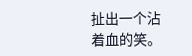扯出一个沾着血的笑。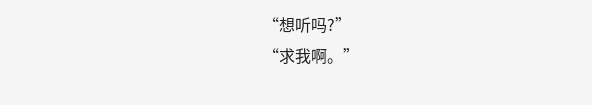“想听吗?”
“求我啊。”